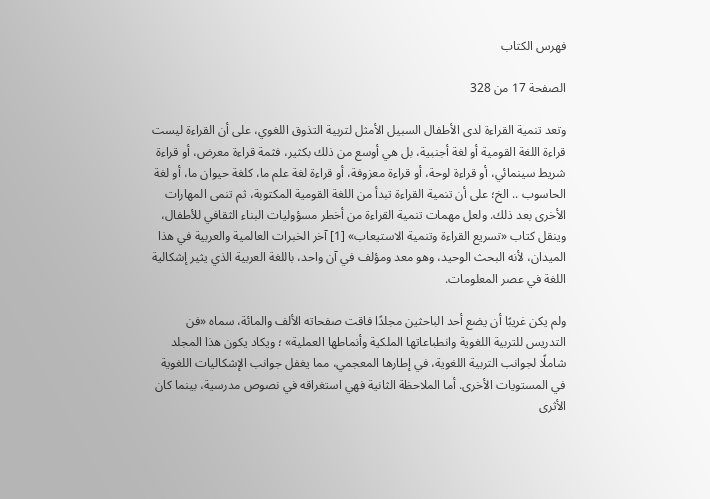فهرس الكتاب

الصفحة 17 من 328

وتعد تنمية القراءة لدى الأطفال السبيل الأمثل لتربية التذوق اللغوي، على أن القراءة ليست قراءة اللغة القومية أو لغة أجنبية، بل هي أوسع من ذلك بكثير، فثمة قراءة معرض، أو قراءة شريط سينمائي، أو قراءة لوحة، أو قراءة معزوفة، أو قراءة لغة علم ما، كلغة حيوان ما، أو لغة الحاسوب .. الخ؛ على أن تنمية القراءة تبدأ من اللغة القومية المكتوبة، ثم تنمى المهارات الأخرى بعد ذلك. ولعل مهمات تنمية القراءة من أخطر مسؤوليات البناء الثقافي للأطفال، وينقل كتاب «تسريع القراءة وتنمية الاستيعاب» [1] آخر الخبرات العالمية والعربية في هذا الميدان، لأنه البحث الوحيد، وهو معد ومؤلف في آن واحد، باللغة العربية الذي يثير إشكالية اللغة في عصر المعلومات.

ولم يكن غريبًا أن يضع أحد الباحثين مجلدًا فاقت صفحاته الألف والمائة، سماه «فن التدريس للتربية اللغوية وانطباعاتها الملكية وأنماطها العملية» ؛ ويكاد يكون هذا المجلد شاملًا لجوانب التربية اللغوية، في إطارها المعجمي، مما يغفل جوانب الإشكاليات اللغوية في المستويات الأخرى. أما الملاحظة الثانية فهي استغراقه في نصوص مدرسية، بينما كان الأثرى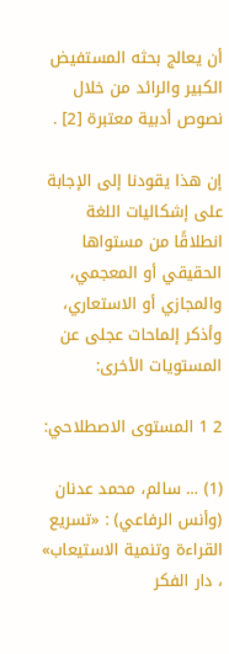أن يعالج بحثه المستفيض الكبير والرائد من خلال نصوص أدبية معتبرة [2] .

إن هذا يقودنا إلى الإجابة على إشكاليات اللغة انطلاقًا من مستواها الحقيقي أو المعجمي، والمجازي أو الاستعاري، وأذكر إلماحات عجلى عن المستويات الأخرى:

2 1 المستوى الاصطلاحي:

(1) ... سالم، محمد عدنان (وأنس الرفاعي) : «تسريع القراءة وتنمية الاستيعاب» ، دار الفكر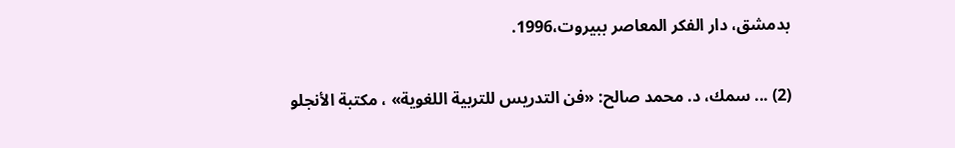بدمشق، دار الفكر المعاصر ببيروت،1996.

(2) ... سمك، د. محمد صالح: «فن التدريس للتربية اللغوية» ، مكتبة الأنجلو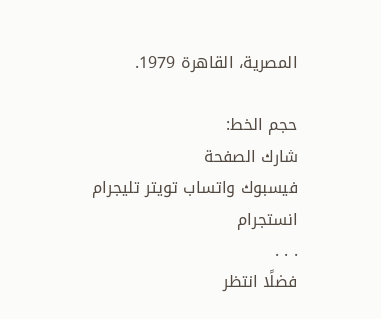المصرية، القاهرة 1979.

حجم الخط:
شارك الصفحة
فيسبوك واتساب تويتر تليجرام انستجرام
. . .
فضلًا انتظر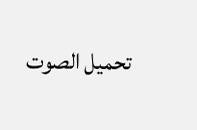تحميل الصوت